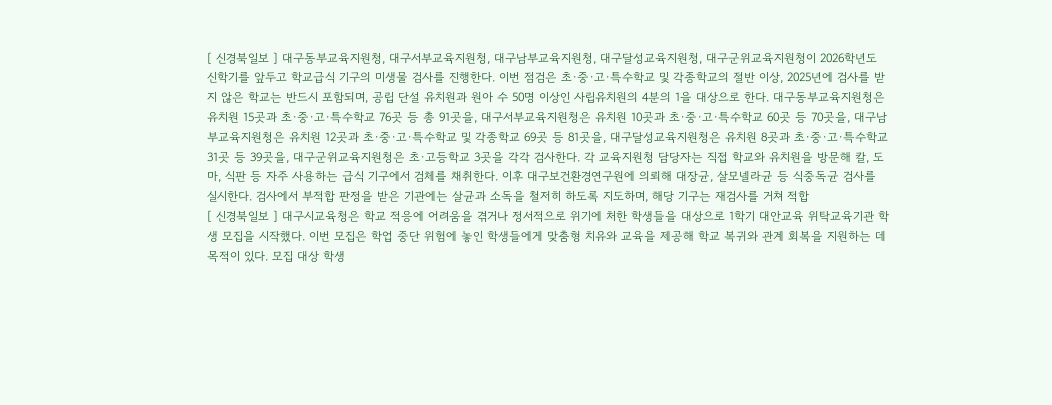[ 신경북일보 ] 대구동부교육지원청, 대구서부교육지원청, 대구남부교육지원청, 대구달성교육지원청, 대구군위교육지원청이 2026학년도 신학기를 앞두고 학교급식 기구의 미생물 검사를 진행한다. 이번 점검은 초·중·고·특수학교 및 각종학교의 절반 이상, 2025년에 검사를 받지 않은 학교는 반드시 포함되며, 공립 단설 유치원과 원아 수 50명 이상인 사립유치원의 4분의 1을 대상으로 한다. 대구동부교육지원청은 유치원 15곳과 초·중·고·특수학교 76곳 등 총 91곳을, 대구서부교육지원청은 유치원 10곳과 초·중·고·특수학교 60곳 등 70곳을, 대구남부교육지원청은 유치원 12곳과 초·중·고·특수학교 및 각종학교 69곳 등 81곳을, 대구달성교육지원청은 유치원 8곳과 초·중·고·특수학교 31곳 등 39곳을, 대구군위교육지원청은 초·고등학교 3곳을 각각 검사한다. 각 교육지원청 담당자는 직접 학교와 유치원을 방문해 칼, 도마, 식판 등 자주 사용하는 급식 기구에서 검체를 채취한다. 이후 대구보건환경연구원에 의뢰해 대장균, 살모넬라균 등 식중독균 검사를 실시한다. 검사에서 부적합 판정을 받은 기관에는 살균과 소독을 철저히 하도록 지도하며, 해당 기구는 재검사를 거쳐 적합
[ 신경북일보 ] 대구시교육청은 학교 적응에 어려움을 겪거나 정서적으로 위기에 처한 학생들을 대상으로 1학기 대안교육 위탁교육기관 학생 모집을 시작했다. 이번 모집은 학업 중단 위험에 놓인 학생들에게 맞춤형 치유와 교육을 제공해 학교 복귀와 관계 회복을 지원하는 데 목적이 있다. 모집 대상 학생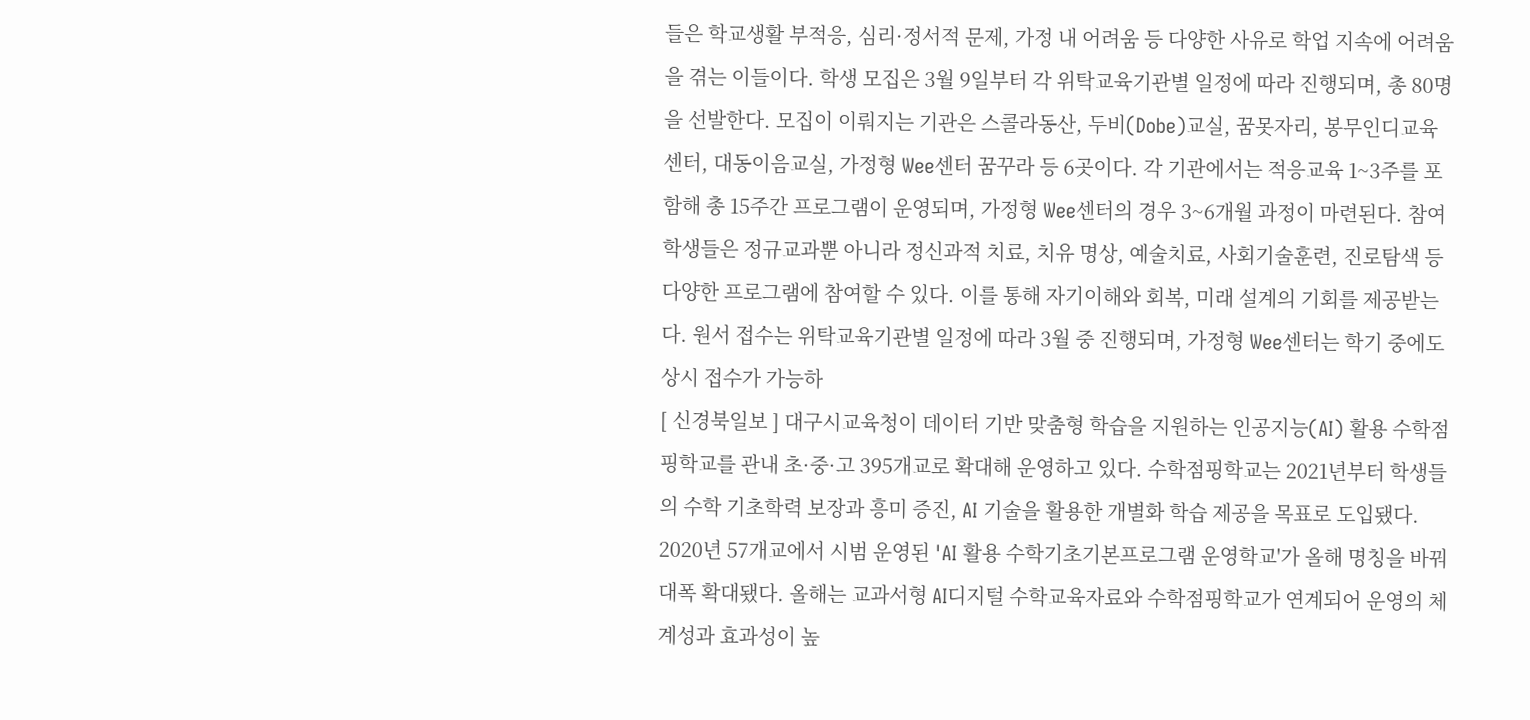들은 학교생활 부적응, 심리·정서적 문제, 가정 내 어려움 등 다양한 사유로 학업 지속에 어려움을 겪는 이들이다. 학생 모집은 3월 9일부터 각 위탁교육기관별 일정에 따라 진행되며, 총 80명을 선발한다. 모집이 이뤄지는 기관은 스콜라동산, 두비(Dobe)교실, 꿈못자리, 봉무인디교육센터, 대동이음교실, 가정형 Wee센터 꿈꾸라 등 6곳이다. 각 기관에서는 적응교육 1~3주를 포함해 총 15주간 프로그램이 운영되며, 가정형 Wee센터의 경우 3~6개월 과정이 마련된다. 참여 학생들은 정규교과뿐 아니라 정신과적 치료, 치유 명상, 예술치료, 사회기술훈련, 진로탐색 등 다양한 프로그램에 참여할 수 있다. 이를 통해 자기이해와 회복, 미래 설계의 기회를 제공받는다. 원서 접수는 위탁교육기관별 일정에 따라 3월 중 진행되며, 가정형 Wee센터는 학기 중에도 상시 접수가 가능하
[ 신경북일보 ] 대구시교육청이 데이터 기반 맞춤형 학습을 지원하는 인공지능(AI) 활용 수학점핑학교를 관내 초·중·고 395개교로 확대해 운영하고 있다. 수학점핑학교는 2021년부터 학생들의 수학 기초학력 보장과 흥미 증진, AI 기술을 활용한 개별화 학습 제공을 목표로 도입됐다. 2020년 57개교에서 시범 운영된 'AI 활용 수학기초기본프로그램 운영학교'가 올해 명칭을 바꿔 대폭 확대됐다. 올해는 교과서형 AI디지털 수학교육자료와 수학점핑학교가 연계되어 운영의 체계성과 효과성이 높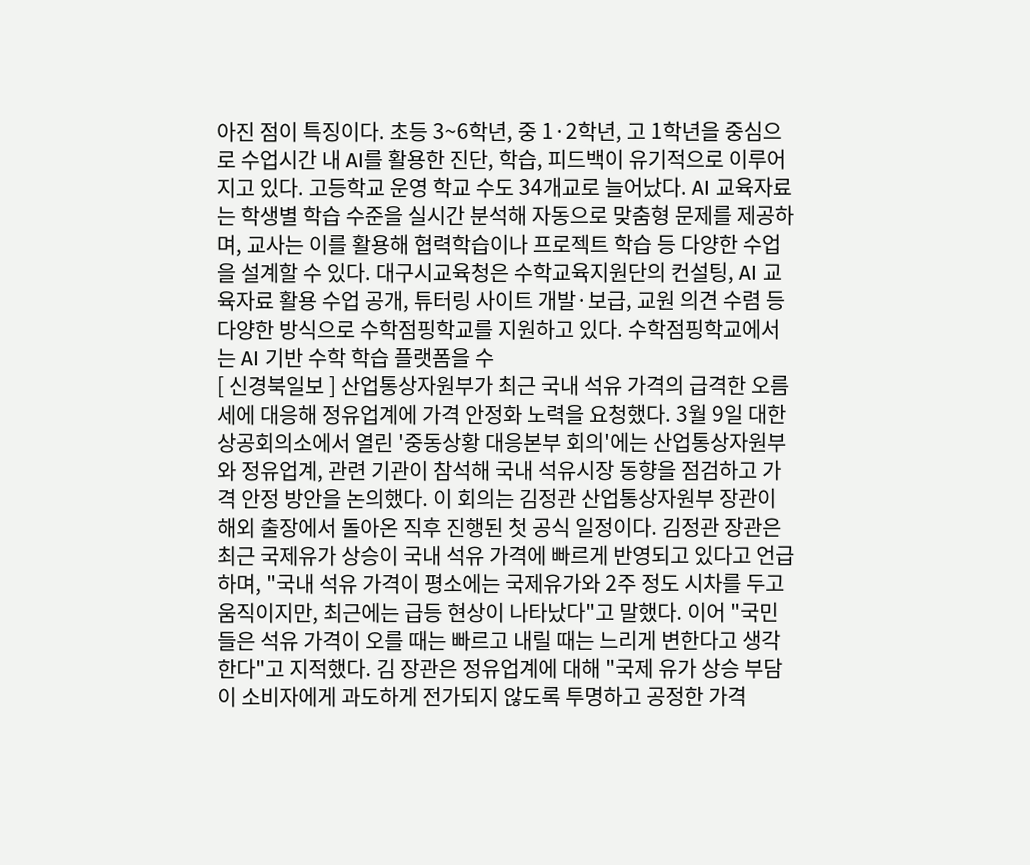아진 점이 특징이다. 초등 3~6학년, 중 1·2학년, 고 1학년을 중심으로 수업시간 내 AI를 활용한 진단, 학습, 피드백이 유기적으로 이루어지고 있다. 고등학교 운영 학교 수도 34개교로 늘어났다. AI 교육자료는 학생별 학습 수준을 실시간 분석해 자동으로 맞춤형 문제를 제공하며, 교사는 이를 활용해 협력학습이나 프로젝트 학습 등 다양한 수업을 설계할 수 있다. 대구시교육청은 수학교육지원단의 컨설팅, AI 교육자료 활용 수업 공개, 튜터링 사이트 개발·보급, 교원 의견 수렴 등 다양한 방식으로 수학점핑학교를 지원하고 있다. 수학점핑학교에서는 AI 기반 수학 학습 플랫폼을 수
[ 신경북일보 ] 산업통상자원부가 최근 국내 석유 가격의 급격한 오름세에 대응해 정유업계에 가격 안정화 노력을 요청했다. 3월 9일 대한상공회의소에서 열린 '중동상황 대응본부 회의'에는 산업통상자원부와 정유업계, 관련 기관이 참석해 국내 석유시장 동향을 점검하고 가격 안정 방안을 논의했다. 이 회의는 김정관 산업통상자원부 장관이 해외 출장에서 돌아온 직후 진행된 첫 공식 일정이다. 김정관 장관은 최근 국제유가 상승이 국내 석유 가격에 빠르게 반영되고 있다고 언급하며, "국내 석유 가격이 평소에는 국제유가와 2주 정도 시차를 두고 움직이지만, 최근에는 급등 현상이 나타났다"고 말했다. 이어 "국민들은 석유 가격이 오를 때는 빠르고 내릴 때는 느리게 변한다고 생각한다"고 지적했다. 김 장관은 정유업계에 대해 "국제 유가 상승 부담이 소비자에게 과도하게 전가되지 않도록 투명하고 공정한 가격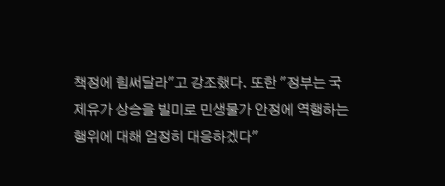책정에 힘써달라"고 강조했다. 또한 "정부는 국제유가 상승을 빌미로 민생물가 안정에 역행하는 행위에 대해 엄정히 대응하겠다"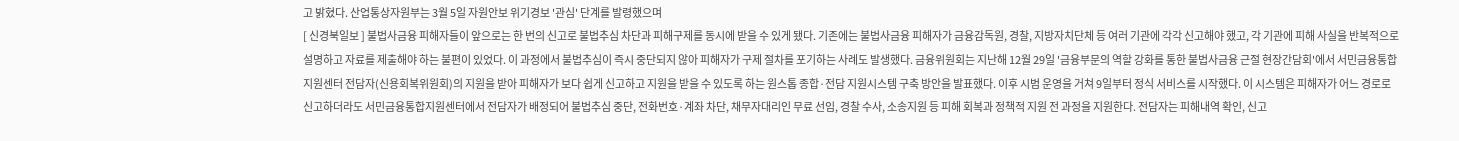고 밝혔다. 산업통상자원부는 3월 5일 자원안보 위기경보 '관심' 단계를 발령했으며
[ 신경북일보 ] 불법사금융 피해자들이 앞으로는 한 번의 신고로 불법추심 차단과 피해구제를 동시에 받을 수 있게 됐다. 기존에는 불법사금융 피해자가 금융감독원, 경찰, 지방자치단체 등 여러 기관에 각각 신고해야 했고, 각 기관에 피해 사실을 반복적으로 설명하고 자료를 제출해야 하는 불편이 있었다. 이 과정에서 불법추심이 즉시 중단되지 않아 피해자가 구제 절차를 포기하는 사례도 발생했다. 금융위원회는 지난해 12월 29일 '금융부문의 역할 강화를 통한 불법사금융 근절 현장간담회'에서 서민금융통합지원센터 전담자(신용회복위원회)의 지원을 받아 피해자가 보다 쉽게 신고하고 지원을 받을 수 있도록 하는 원스톱 종합·전담 지원시스템 구축 방안을 발표했다. 이후 시범 운영을 거쳐 9일부터 정식 서비스를 시작했다. 이 시스템은 피해자가 어느 경로로 신고하더라도 서민금융통합지원센터에서 전담자가 배정되어 불법추심 중단, 전화번호·계좌 차단, 채무자대리인 무료 선임, 경찰 수사, 소송지원 등 피해 회복과 정책적 지원 전 과정을 지원한다. 전담자는 피해내역 확인, 신고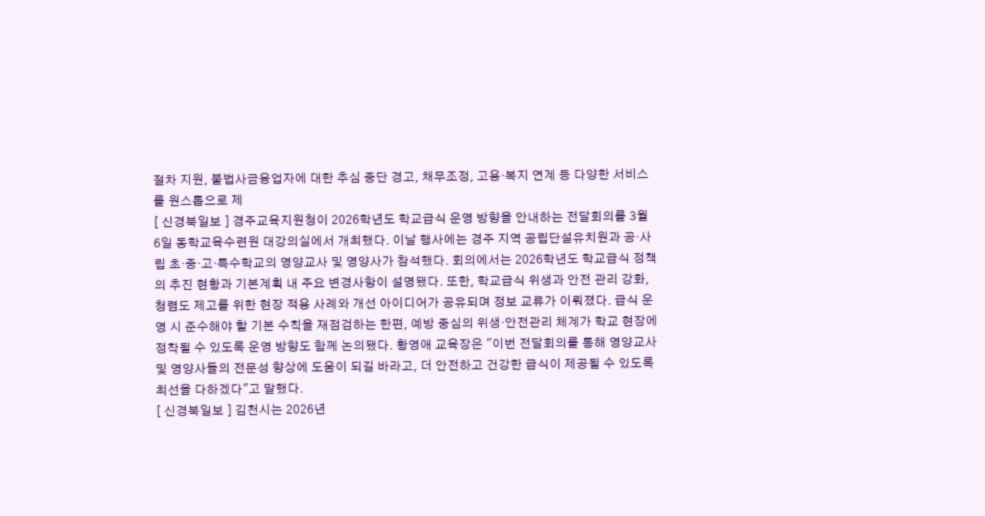절차 지원, 불법사금융업자에 대한 추심 중단 경고, 채무조정, 고용·복지 연계 등 다양한 서비스를 원스톱으로 제
[ 신경북일보 ] 경주교육지원청이 2026학년도 학교급식 운영 방향을 안내하는 전달회의를 3월 6일 동학교육수련원 대강의실에서 개최했다. 이날 행사에는 경주 지역 공립단설유치원과 공·사립 초·중·고·특수학교의 영양교사 및 영양사가 참석했다. 회의에서는 2026학년도 학교급식 정책의 추진 현황과 기본계획 내 주요 변경사항이 설명됐다. 또한, 학교급식 위생과 안전 관리 강화, 청렴도 제고를 위한 현장 적용 사례와 개선 아이디어가 공유되며 정보 교류가 이뤄졌다. 급식 운영 시 준수해야 할 기본 수칙을 재점검하는 한편, 예방 중심의 위생·안전관리 체계가 학교 현장에 정착될 수 있도록 운영 방향도 함께 논의됐다. 황영애 교육장은 "이번 전달회의를 통해 영양교사 및 영양사들의 전문성 향상에 도움이 되길 바라고, 더 안전하고 건강한 급식이 제공될 수 있도록 최선을 다하겠다"고 말했다.
[ 신경북일보 ] 김천시는 2026년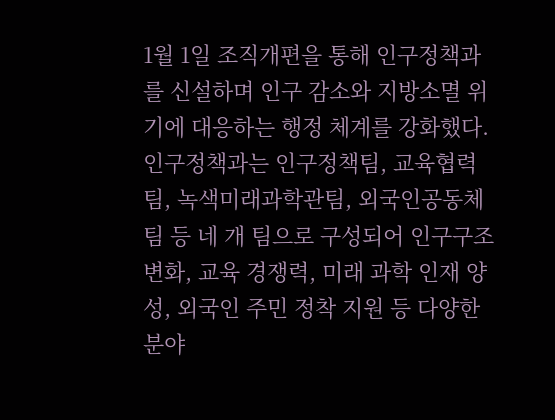1월 1일 조직개편을 통해 인구정책과를 신설하며 인구 감소와 지방소멸 위기에 대응하는 행정 체계를 강화했다. 인구정책과는 인구정책팀, 교육협력팀, 녹색미래과학관팀, 외국인공동체팀 등 네 개 팀으로 구성되어 인구구조 변화, 교육 경쟁력, 미래 과학 인재 양성, 외국인 주민 정착 지원 등 다양한 분야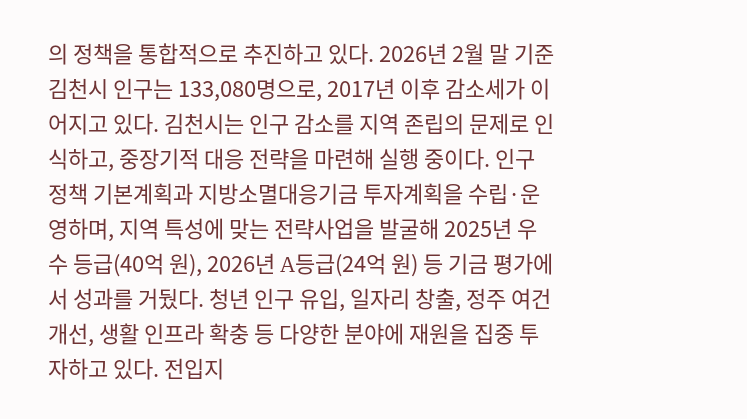의 정책을 통합적으로 추진하고 있다. 2026년 2월 말 기준 김천시 인구는 133,080명으로, 2017년 이후 감소세가 이어지고 있다. 김천시는 인구 감소를 지역 존립의 문제로 인식하고, 중장기적 대응 전략을 마련해 실행 중이다. 인구정책 기본계획과 지방소멸대응기금 투자계획을 수립·운영하며, 지역 특성에 맞는 전략사업을 발굴해 2025년 우수 등급(40억 원), 2026년 A등급(24억 원) 등 기금 평가에서 성과를 거뒀다. 청년 인구 유입, 일자리 창출, 정주 여건 개선, 생활 인프라 확충 등 다양한 분야에 재원을 집중 투자하고 있다. 전입지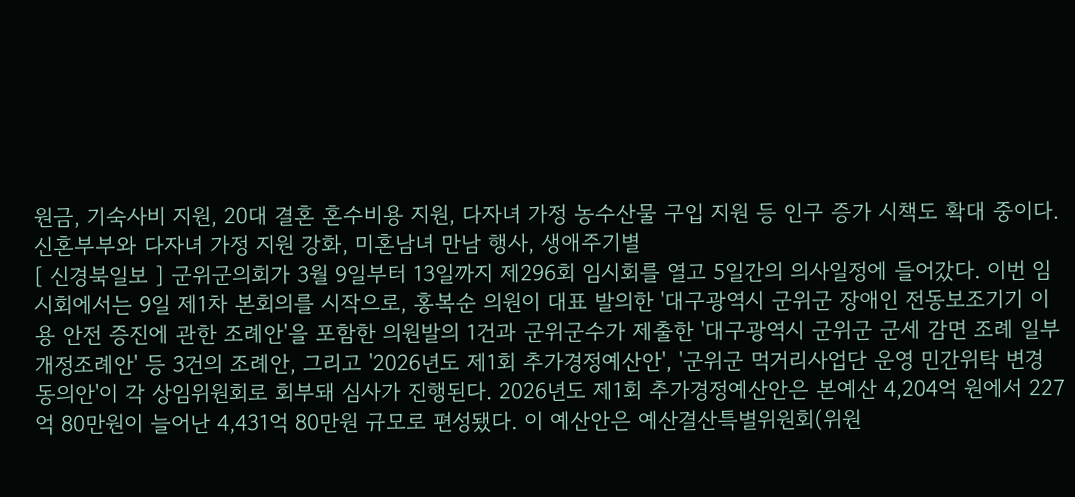원금, 기숙사비 지원, 20대 결혼 혼수비용 지원, 다자녀 가정 농수산물 구입 지원 등 인구 증가 시책도 확대 중이다. 신혼부부와 다자녀 가정 지원 강화, 미혼남녀 만남 행사, 생애주기별
[ 신경북일보 ] 군위군의회가 3월 9일부터 13일까지 제296회 임시회를 열고 5일간의 의사일정에 들어갔다. 이번 임시회에서는 9일 제1차 본회의를 시작으로, 홍복순 의원이 대표 발의한 '대구광역시 군위군 장애인 전동보조기기 이용 안전 증진에 관한 조례안'을 포함한 의원발의 1건과 군위군수가 제출한 '대구광역시 군위군 군세 감면 조례 일부개정조례안' 등 3건의 조례안, 그리고 '2026년도 제1회 추가경정예산안', '군위군 먹거리사업단 운영 민간위탁 변경 동의안'이 각 상임위원회로 회부돼 심사가 진행된다. 2026년도 제1회 추가경정예산안은 본예산 4,204억 원에서 227억 80만원이 늘어난 4,431억 80만원 규모로 편성됐다. 이 예산안은 예산결산특별위원회(위원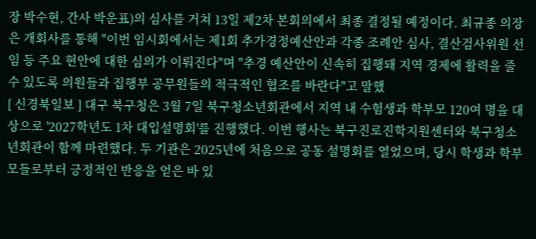장 박수현, 간사 박운표)의 심사를 거쳐 13일 제2차 본회의에서 최종 결정될 예정이다. 최규종 의장은 개회사를 통해 "이번 임시회에서는 제1회 추가경정예산안과 각종 조례안 심사, 결산검사위원 선임 등 주요 현안에 대한 심의가 이뤄진다"며 "추경 예산안이 신속히 집행돼 지역 경제에 활력을 줄 수 있도록 의원들과 집행부 공무원들의 적극적인 협조를 바란다"고 말했
[ 신경북일보 ] 대구 북구청은 3월 7일 북구청소년회관에서 지역 내 수험생과 학부모 120여 명을 대상으로 '2027학년도 1차 대입설명회'를 진행했다. 이번 행사는 북구진로진학지원센터와 북구청소년회관이 함께 마련했다. 두 기관은 2025년에 처음으로 공동 설명회를 열었으며, 당시 학생과 학부모들로부터 긍정적인 반응을 얻은 바 있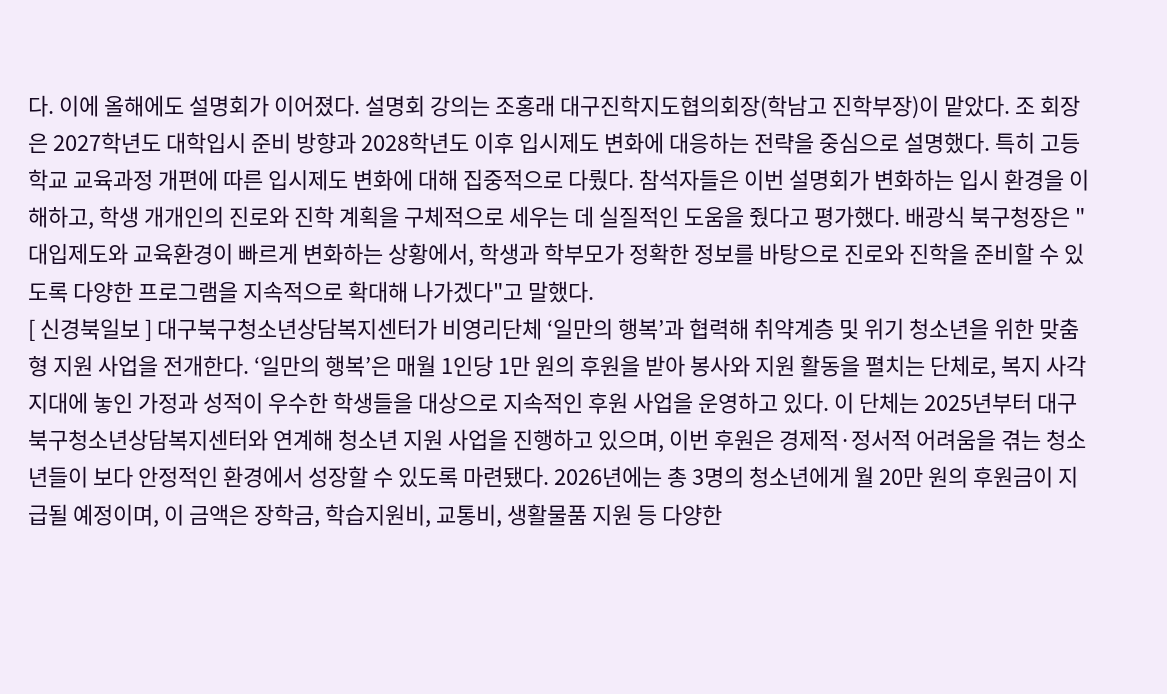다. 이에 올해에도 설명회가 이어졌다. 설명회 강의는 조홍래 대구진학지도협의회장(학남고 진학부장)이 맡았다. 조 회장은 2027학년도 대학입시 준비 방향과 2028학년도 이후 입시제도 변화에 대응하는 전략을 중심으로 설명했다. 특히 고등학교 교육과정 개편에 따른 입시제도 변화에 대해 집중적으로 다뤘다. 참석자들은 이번 설명회가 변화하는 입시 환경을 이해하고, 학생 개개인의 진로와 진학 계획을 구체적으로 세우는 데 실질적인 도움을 줬다고 평가했다. 배광식 북구청장은 "대입제도와 교육환경이 빠르게 변화하는 상황에서, 학생과 학부모가 정확한 정보를 바탕으로 진로와 진학을 준비할 수 있도록 다양한 프로그램을 지속적으로 확대해 나가겠다"고 말했다.
[ 신경북일보 ] 대구북구청소년상담복지센터가 비영리단체 ‘일만의 행복’과 협력해 취약계층 및 위기 청소년을 위한 맞춤형 지원 사업을 전개한다. ‘일만의 행복’은 매월 1인당 1만 원의 후원을 받아 봉사와 지원 활동을 펼치는 단체로, 복지 사각지대에 놓인 가정과 성적이 우수한 학생들을 대상으로 지속적인 후원 사업을 운영하고 있다. 이 단체는 2025년부터 대구북구청소년상담복지센터와 연계해 청소년 지원 사업을 진행하고 있으며, 이번 후원은 경제적·정서적 어려움을 겪는 청소년들이 보다 안정적인 환경에서 성장할 수 있도록 마련됐다. 2026년에는 총 3명의 청소년에게 월 20만 원의 후원금이 지급될 예정이며, 이 금액은 장학금, 학습지원비, 교통비, 생활물품 지원 등 다양한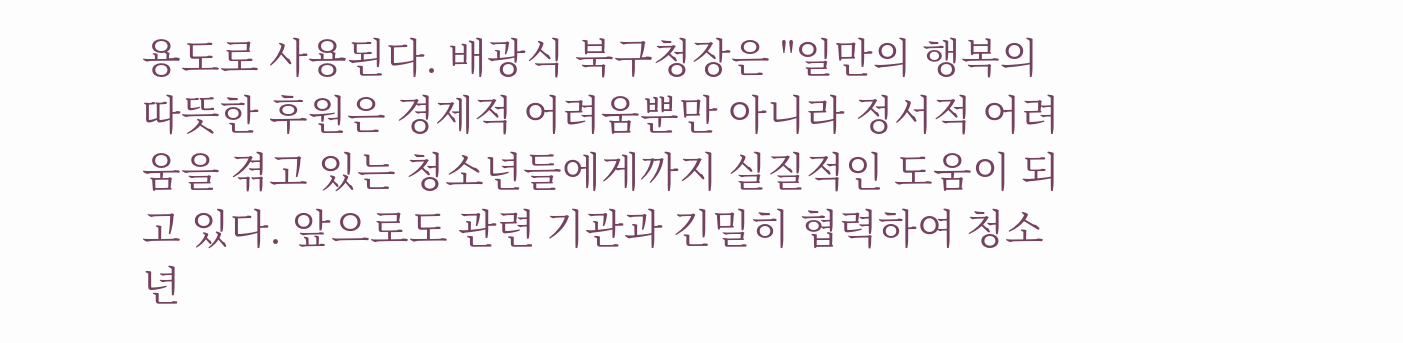용도로 사용된다. 배광식 북구청장은 "일만의 행복의 따뜻한 후원은 경제적 어려움뿐만 아니라 정서적 어려움을 겪고 있는 청소년들에게까지 실질적인 도움이 되고 있다. 앞으로도 관련 기관과 긴밀히 협력하여 청소년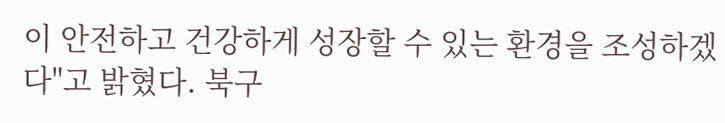이 안전하고 건강하게 성장할 수 있는 환경을 조성하겠다"고 밝혔다. 북구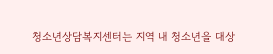청소년상담복지센터는 지역 내 청소년을 대상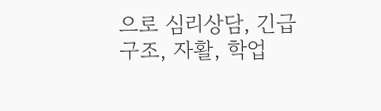으로 심리상담, 긴급구조, 자활, 학업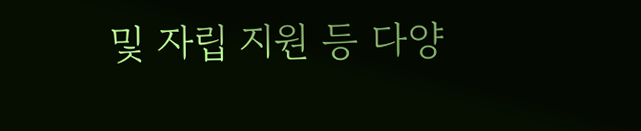및 자립 지원 등 다양